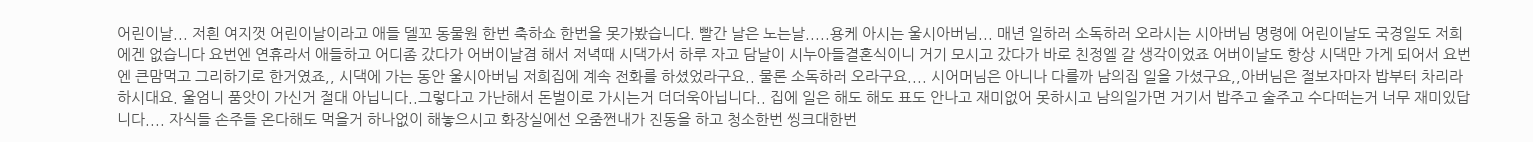어린이날... 저흰 여지껏 어린이날이라고 애들 델꼬 동물원 한번 축하쇼 한번을 못가봤습니다. 빨간 날은 노는날.....용케 아시는 울시아버님... 매년 일하러 소독하러 오라시는 시아버님 명령에 어린이날도 국경일도 저희에겐 없습니다 요번엔 연휴라서 애들하고 어디좀 갔다가 어버이날겸 해서 저녁때 시댁가서 하루 자고 담날이 시누아들결혼식이니 거기 모시고 갔다가 바로 친정엘 갈 생각이었죠 어버이날도 항상 시댁만 가게 되어서 요번엔 큰맘먹고 그리하기로 한거였죠,, 시댁에 가는 동안 울시아버님 저희집에 계속 전화를 하셨었라구요.. 물론 소독하러 오라구요.... 시어머님은 아니나 다를까 남의집 일을 가셨구요,,아버님은 절보자마자 밥부터 차리라 하시대요. 울엄니 품앗이 가신거 절대 아닙니다..그렇다고 가난해서 돈벌이로 가시는거 더더욱아닙니다.. 집에 일은 해도 해도 표도 안나고 재미없어 못하시고 남의일가면 거기서 밥주고 술주고 수다떠는거 너무 재미있답니다.... 자식들 손주들 온다해도 먹을거 하나없이 해놓으시고 화장실에선 오줌쩐내가 진동을 하고 청소한번 씽크대한번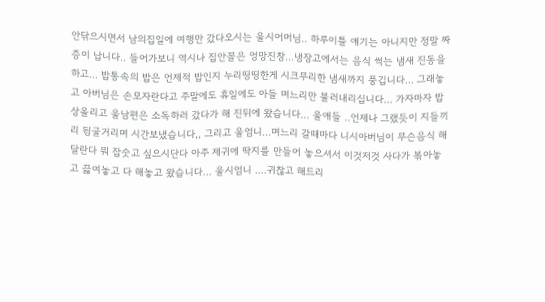안닦으시면서 남의집일에 여행만 갔다오시는 울시어머님.. 하루이틀 얘기는 아니지만 정말 짜증이 납니다.. 들어가보니 역시나 집안꼴은 엉망진창...냉장고에서는 음식 썩는 냄새 진동을 하고... 밥통속의 밥은 언제적 밥인지 누리띵띵한게 시크무리한 냄새까지 풍깁니다... 그래놓고 아버님은 손모자란다고 주말에도 휴일에도 아들 며느리만 불러내리십니다... 가자마자 밥상올리고 울남편은 소독하러 갔다가 해 진뒤에 왔습니다... 울애들 ..언제나 그랬듯이 지들끼리 뒹굴거리며 시간보냈습니다,, 그리고 울엄니...며느리 갈때마다 니시아버님이 무슨음식 해달란다 뭐 잡숫고 싶으시단다 아주 제귀에 딱지를 만들어 놓으셔서 이것저것 사다가 볶아놓고 끓여놓고 다 해놓고 왔습니다... 울시엄니 ....귀찮고 해드리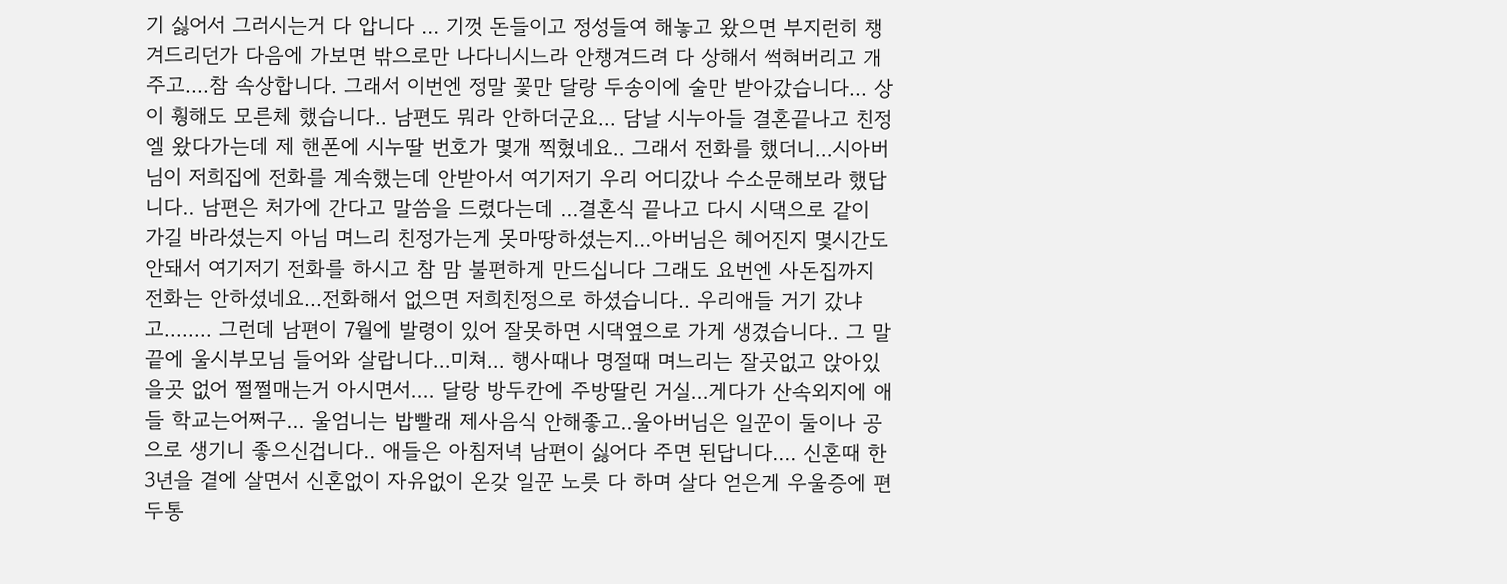기 싫어서 그러시는거 다 압니다 ... 기껏 돈들이고 정성들여 해놓고 왔으면 부지런히 챙겨드리던가 다음에 가보면 밖으로만 나다니시느라 안챙겨드려 다 상해서 썩혀버리고 개주고....참 속상합니다. 그래서 이번엔 정말 꽃만 달랑 두송이에 술만 받아갔습니다... 상이 훵해도 모른체 했습니다.. 남편도 뭐라 안하더군요... 담날 시누아들 결혼끝나고 친정엘 왔다가는데 제 핸폰에 시누딸 번호가 몇개 찍혔네요.. 그래서 전화를 했더니...시아버님이 저희집에 전화를 계속했는데 안받아서 여기저기 우리 어디갔나 수소문해보라 했답니다.. 남편은 처가에 간다고 말씀을 드렸다는데 ...결혼식 끝나고 다시 시댁으로 같이 가길 바라셨는지 아님 며느리 친정가는게 못마땅하셨는지...아버님은 헤어진지 몇시간도 안돼서 여기저기 전화를 하시고 참 맘 불편하게 만드십니다 그래도 요번엔 사돈집까지 전화는 안하셨네요...전화해서 없으면 저희친정으로 하셨습니다.. 우리애들 거기 갔냐고........ 그런데 남편이 7월에 발령이 있어 잘못하면 시댁옆으로 가게 생겼습니다.. 그 말끝에 울시부모님 들어와 살랍니다...미쳐... 행사때나 명절때 며느리는 잘곳없고 앉아있을곳 없어 쩔쩔매는거 아시면서.... 달랑 방두칸에 주방딸린 거실...게다가 산속외지에 애들 학교는어쩌구... 울엄니는 밥빨래 제사음식 안해좋고..울아버님은 일꾼이 둘이나 공으로 생기니 좋으신겁니다.. 애들은 아침저녁 남편이 싫어다 주면 된답니다.... 신혼때 한 3년을 곁에 살면서 신혼없이 자유없이 온갖 일꾼 노릇 다 하며 살다 얻은게 우울증에 편두통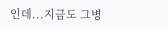인데...지금도 그병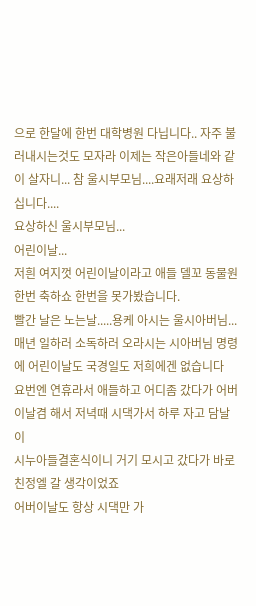으로 한달에 한번 대학병원 다닙니다.. 자주 불러내시는것도 모자라 이제는 작은아들네와 같이 살자니... 참 울시부모님....요래저래 요상하십니다....
요상하신 울시부모님...
어린이날...
저흰 여지껏 어린이날이라고 애들 델꼬 동물원 한번 축하쇼 한번을 못가봤습니다.
빨간 날은 노는날.....용케 아시는 울시아버님...
매년 일하러 소독하러 오라시는 시아버님 명령에 어린이날도 국경일도 저희에겐 없습니다
요번엔 연휴라서 애들하고 어디좀 갔다가 어버이날겸 해서 저녁때 시댁가서 하루 자고 담날이
시누아들결혼식이니 거기 모시고 갔다가 바로 친정엘 갈 생각이었죠
어버이날도 항상 시댁만 가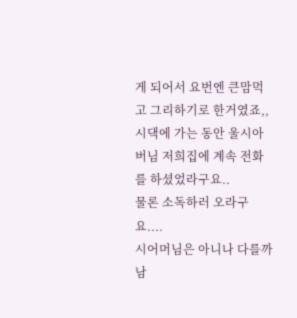게 되어서 요번엔 큰맘먹고 그리하기로 한거였죠,,
시댁에 가는 동안 울시아버님 저희집에 계속 전화를 하셨었라구요..
물론 소독하러 오라구요....
시어머님은 아니나 다를까 남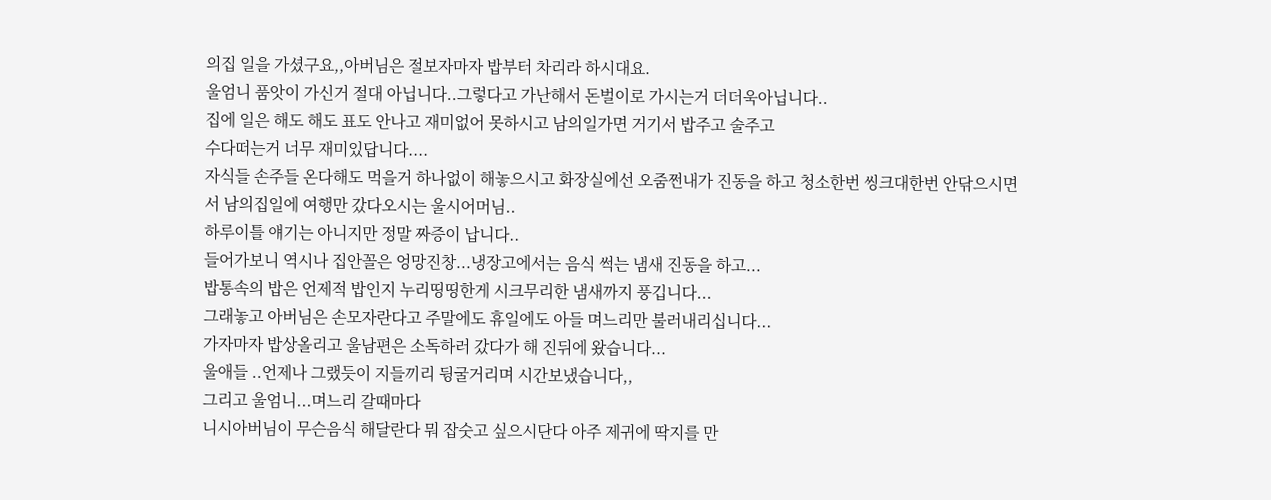의집 일을 가셨구요,,아버님은 절보자마자 밥부터 차리라 하시대요.
울엄니 품앗이 가신거 절대 아닙니다..그렇다고 가난해서 돈벌이로 가시는거 더더욱아닙니다..
집에 일은 해도 해도 표도 안나고 재미없어 못하시고 남의일가면 거기서 밥주고 술주고
수다떠는거 너무 재미있답니다....
자식들 손주들 온다해도 먹을거 하나없이 해놓으시고 화장실에선 오줌쩐내가 진동을 하고 청소한번 씽크대한번 안닦으시면서 남의집일에 여행만 갔다오시는 울시어머님..
하루이틀 얘기는 아니지만 정말 짜증이 납니다..
들어가보니 역시나 집안꼴은 엉망진창...냉장고에서는 음식 썩는 냄새 진동을 하고...
밥통속의 밥은 언제적 밥인지 누리띵띵한게 시크무리한 냄새까지 풍깁니다...
그래놓고 아버님은 손모자란다고 주말에도 휴일에도 아들 며느리만 불러내리십니다...
가자마자 밥상올리고 울남편은 소독하러 갔다가 해 진뒤에 왔습니다...
울애들 ..언제나 그랬듯이 지들끼리 뒹굴거리며 시간보냈습니다,,
그리고 울엄니...며느리 갈때마다
니시아버님이 무슨음식 해달란다 뭐 잡숫고 싶으시단다 아주 제귀에 딱지를 만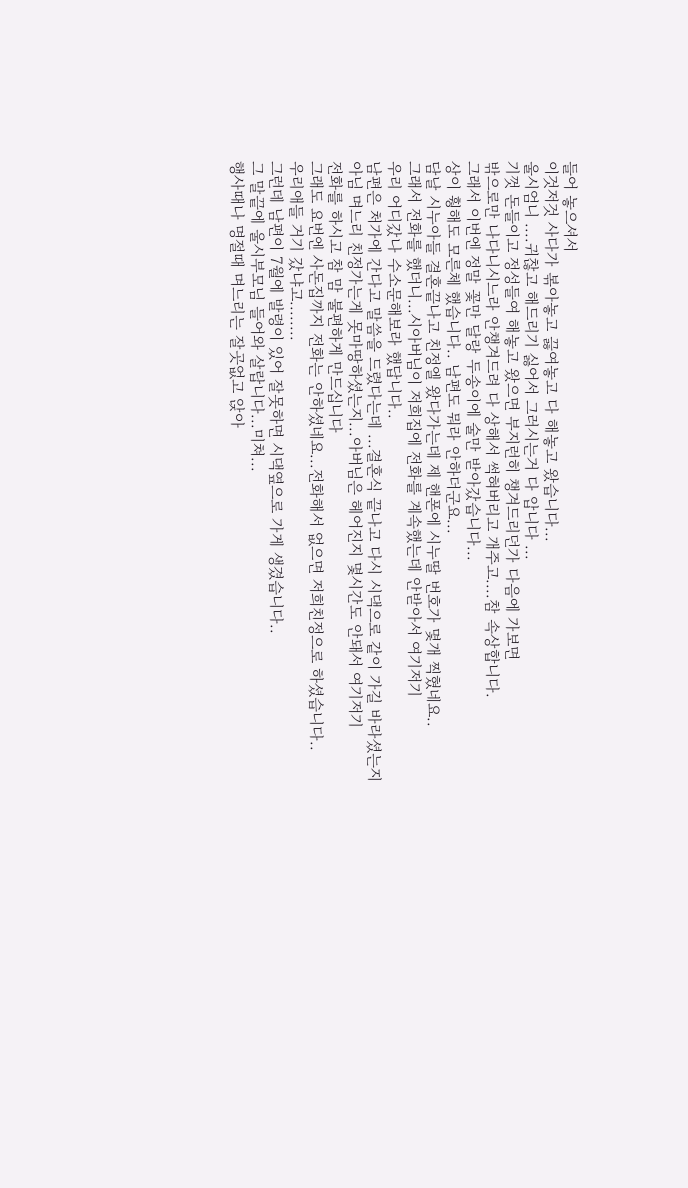들어 놓으셔서
이것저것 사다가 볶아놓고 끓여놓고 다 해놓고 왔습니다...
울시엄니 ....귀찮고 해드리기 싫어서 그러시는거 다 압니다 ...
기껏 돈들이고 정성들여 해놓고 왔으면 부지런히 챙겨드리던가 다음에 가보면
밖으로만 나다니시느라 안챙겨드려 다 상해서 썩혀버리고 개주고....참 속상합니다.
그래서 이번엔 정말 꽃만 달랑 두송이에 술만 받아갔습니다...
상이 훵해도 모른체 했습니다.. 남편도 뭐라 안하더군요...
담날 시누아들 결혼끝나고 친정엘 왔다가는데 제 핸폰에 시누딸 번호가 몇개 찍혔네요..
그래서 전화를 했더니...시아버님이 저희집에 전화를 계속했는데 안받아서 여기저기
우리 어디갔나 수소문해보라 했답니다..
남편은 처가에 간다고 말씀을 드렸다는데 ...결혼식 끝나고 다시 시댁으로 같이 가길 바라셨는지
아님 며느리 친정가는게 못마땅하셨는지...아버님은 헤어진지 몇시간도 안돼서 여기저기
전화를 하시고 참 맘 불편하게 만드십니다
그래도 요번엔 사돈집까지 전화는 안하셨네요...전화해서 없으면 저희친정으로 하셨습니다..
우리애들 거기 갔냐고........
그런데 남편이 7월에 발령이 있어 잘못하면 시댁옆으로 가게 생겼습니다..
그 말끝에 울시부모님 들어와 살랍니다...미쳐...
행사때나 명절때 며느리는 잘곳없고 앉아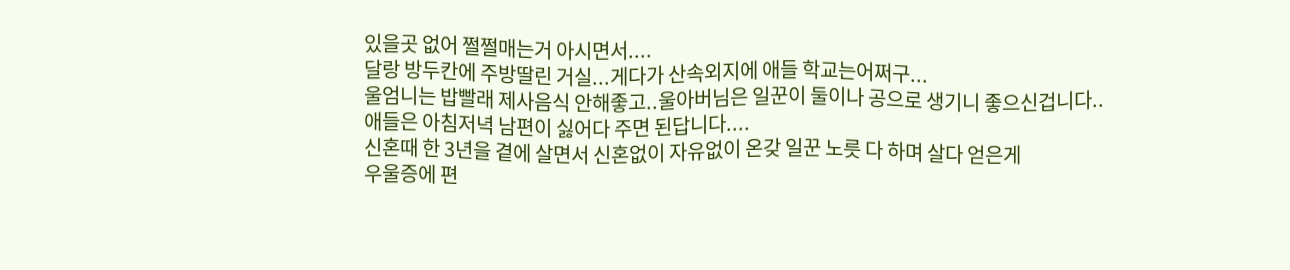있을곳 없어 쩔쩔매는거 아시면서....
달랑 방두칸에 주방딸린 거실...게다가 산속외지에 애들 학교는어쩌구...
울엄니는 밥빨래 제사음식 안해좋고..울아버님은 일꾼이 둘이나 공으로 생기니 좋으신겁니다..
애들은 아침저녁 남편이 싫어다 주면 된답니다....
신혼때 한 3년을 곁에 살면서 신혼없이 자유없이 온갖 일꾼 노릇 다 하며 살다 얻은게
우울증에 편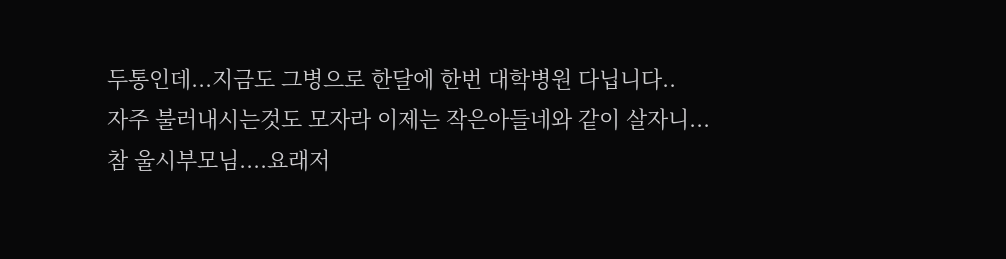두통인데...지금도 그병으로 한달에 한번 대학병원 다닙니다..
자주 불러내시는것도 모자라 이제는 작은아들네와 같이 살자니...
참 울시부모님....요래저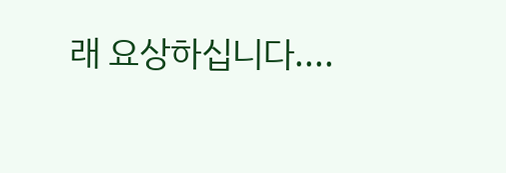래 요상하십니다....